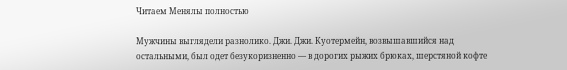Читаем Менялы полностью

Мужчины выглядели разнолико. Джи. Джи. Куотермейн, возвышавшийся над остальными, был одет безукоризненно — в дорогих рыжих брюках, шерстяной кофте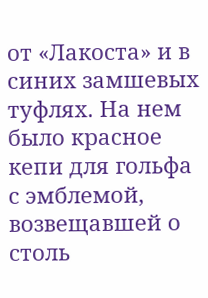от «Лакоста» и в синих замшевых туфлях. На нем было красное кепи для гольфа с эмблемой, возвещавшей о столь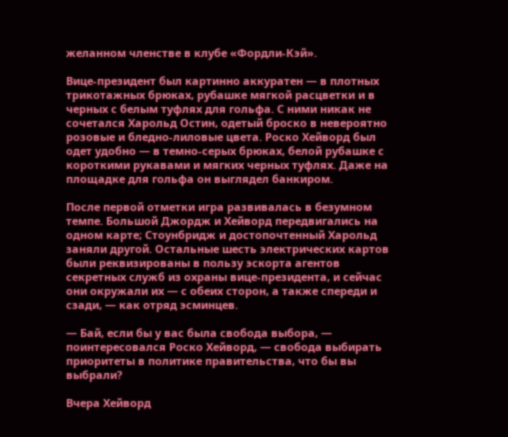желанном членстве в клубе «Фордли-Кэй».

Вице-президент был картинно аккуратен — в плотных трикотажных брюках, рубашке мягкой расцветки и в черных с белым туфлях для гольфа. С ними никак не сочетался Харольд Остин, одетый броско в невероятно розовые и бледно-лиловые цвета. Роско Хейворд был одет удобно — в темно-серых брюках, белой рубашке с короткими рукавами и мягких черных туфлях. Даже на площадке для гольфа он выглядел банкиром.

После первой отметки игра развивалась в безумном темпе. Большой Джордж и Хейворд передвигались на одном карте; Стоунбридж и достопочтенный Харольд заняли другой. Остальные шесть электрических картов были реквизированы в пользу эскорта агентов секретных служб из охраны вице-президента, и сейчас они окружали их — с обеих сторон, а также спереди и сзади, — как отряд эсминцев.

— Бай, если бы у вас была свобода выбора, — поинтересовался Роско Хейворд, — свобода выбирать приоритеты в политике правительства, что бы вы выбрали?

Вчера Хейворд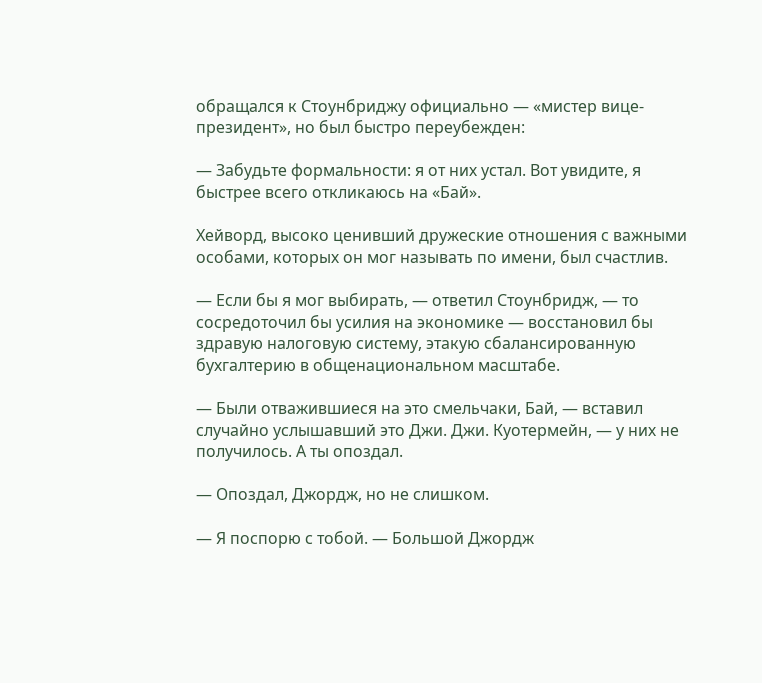обращался к Стоунбриджу официально — «мистер вице-президент», но был быстро переубежден:

— Забудьте формальности: я от них устал. Вот увидите, я быстрее всего откликаюсь на «Бай».

Хейворд, высоко ценивший дружеские отношения с важными особами, которых он мог называть по имени, был счастлив.

— Если бы я мог выбирать, — ответил Стоунбридж, — то сосредоточил бы усилия на экономике — восстановил бы здравую налоговую систему, этакую сбалансированную бухгалтерию в общенациональном масштабе.

— Были отважившиеся на это смельчаки, Бай, — вставил случайно услышавший это Джи. Джи. Куотермейн, — у них не получилось. А ты опоздал.

— Опоздал, Джордж, но не слишком.

— Я поспорю с тобой. — Большой Джордж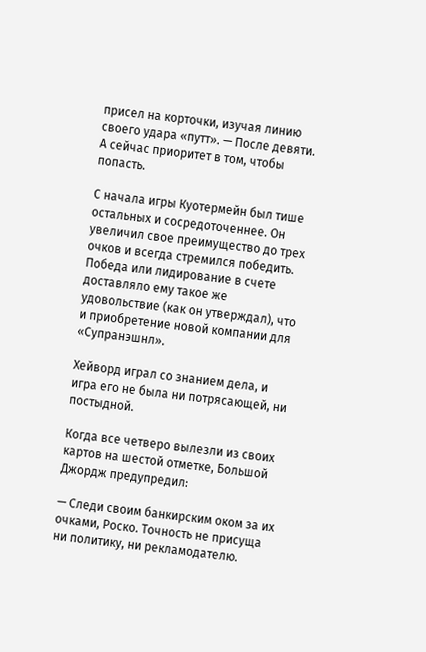присел на корточки, изучая линию своего удара «путт». — После девяти. А сейчас приоритет в том, чтобы попасть.

С начала игры Куотермейн был тише остальных и сосредоточеннее. Он увеличил свое преимущество до трех очков и всегда стремился победить. Победа или лидирование в счете доставляло ему такое же удовольствие (как он утверждал), что и приобретение новой компании для «Супранэшнл».

Хейворд играл со знанием дела, и игра его не была ни потрясающей, ни постыдной.

Когда все четверо вылезли из своих картов на шестой отметке, Большой Джордж предупредил:

— Следи своим банкирским оком за их очками, Роско. Точность не присуща ни политику, ни рекламодателю.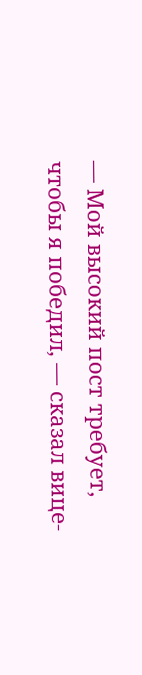— Мой высокий пост требует, чтобы я победил, — сказал вице-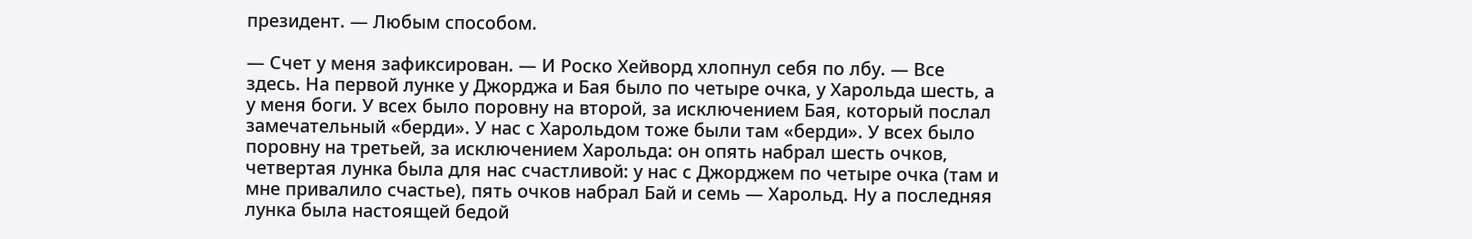президент. — Любым способом.

— Счет у меня зафиксирован. — И Роско Хейворд хлопнул себя по лбу. — Все здесь. На первой лунке у Джорджа и Бая было по четыре очка, у Харольда шесть, а у меня боги. У всех было поровну на второй, за исключением Бая, который послал замечательный «берди». У нас с Харольдом тоже были там «берди». У всех было поровну на третьей, за исключением Харольда: он опять набрал шесть очков, четвертая лунка была для нас счастливой: у нас с Джорджем по четыре очка (там и мне привалило счастье), пять очков набрал Бай и семь — Харольд. Ну а последняя лунка была настоящей бедой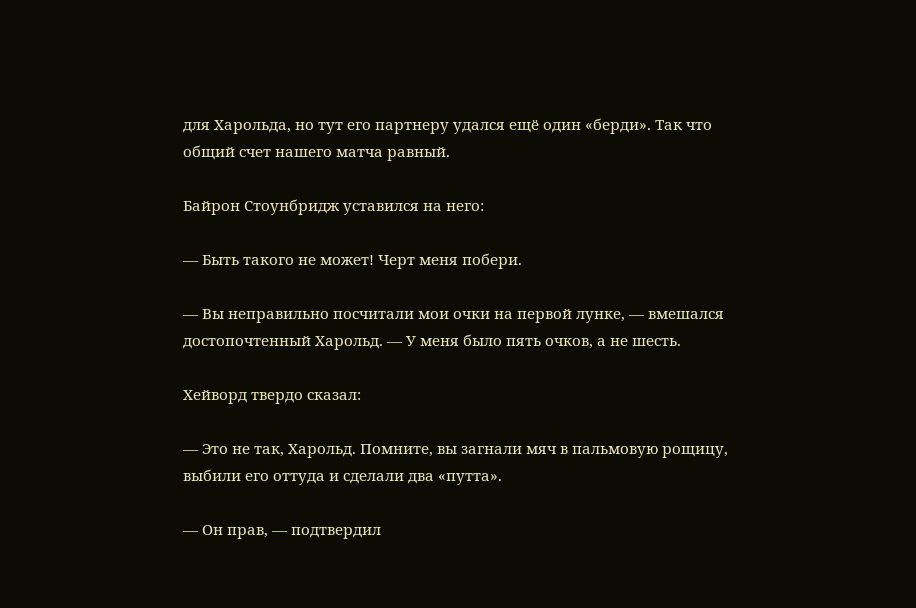для Харольда, но тут его партнеру удался ещё один «берди». Так что общий счет нашего матча равный.

Байрон Стоунбридж уставился на него:

— Быть такого не может! Черт меня побери.

— Вы неправильно посчитали мои очки на первой лунке, — вмешался достопочтенный Харольд. — У меня было пять очков, а не шесть.

Хейворд твердо сказал:

— Это не так, Харольд. Помните, вы загнали мяч в пальмовую рощицу, выбили его оттуда и сделали два «путта».

— Он прав, — подтвердил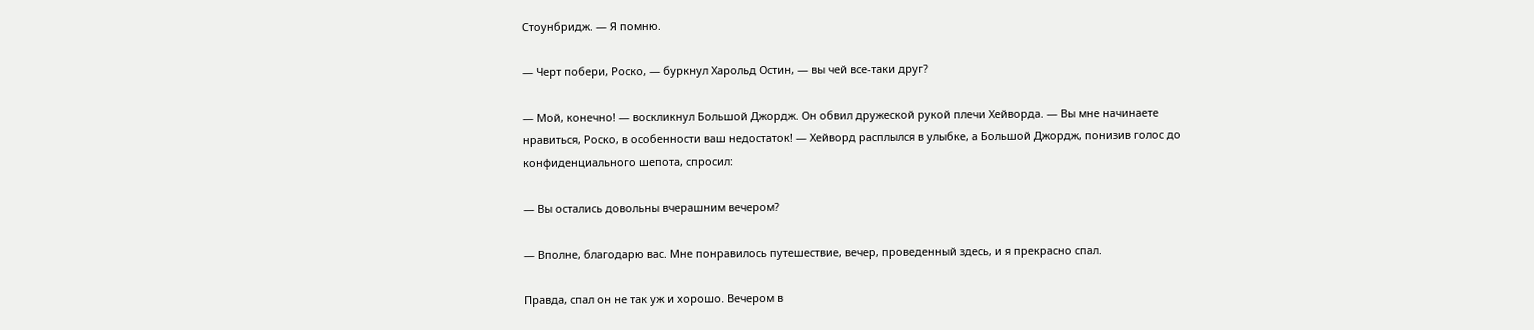Стоунбридж. — Я помню.

— Черт побери, Роско, — буркнул Харольд Остин, — вы чей все-таки друг?

— Мой, конечно! — воскликнул Большой Джордж. Он обвил дружеской рукой плечи Хейворда. — Вы мне начинаете нравиться, Роско, в особенности ваш недостаток! — Хейворд расплылся в улыбке, а Большой Джордж, понизив голос до конфиденциального шепота, спросил:

— Вы остались довольны вчерашним вечером?

— Вполне, благодарю вас. Мне понравилось путешествие, вечер, проведенный здесь, и я прекрасно спал.

Правда, спал он не так уж и хорошо. Вечером в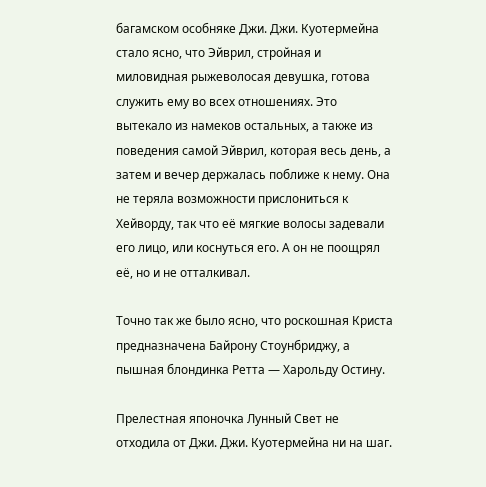багамском особняке Джи. Джи. Куотермейна стало ясно, что Эйврил, стройная и миловидная рыжеволосая девушка, готова служить ему во всех отношениях. Это вытекало из намеков остальных, а также из поведения самой Эйврил, которая весь день, а затем и вечер держалась поближе к нему. Она не теряла возможности прислониться к Хейворду, так что её мягкие волосы задевали его лицо, или коснуться его. А он не поощрял её, но и не отталкивал.

Точно так же было ясно, что роскошная Криста предназначена Байрону Стоунбриджу, а пышная блондинка Ретта — Харольду Остину.

Прелестная японочка Лунный Свет не отходила от Джи. Джи. Куотермейна ни на шаг.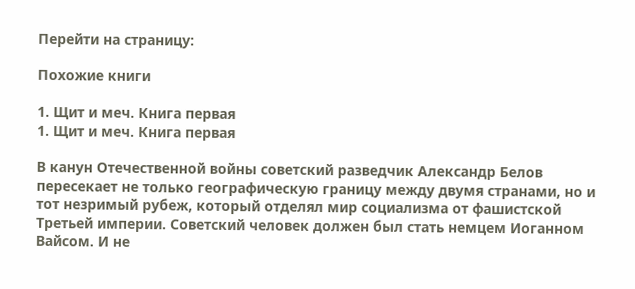Перейти на страницу:

Похожие книги

1. Щит и меч. Книга первая
1. Щит и меч. Книга первая

В канун Отечественной войны советский разведчик Александр Белов пересекает не только географическую границу между двумя странами, но и тот незримый рубеж, который отделял мир социализма от фашистской Третьей империи. Советский человек должен был стать немцем Иоганном Вайсом. И не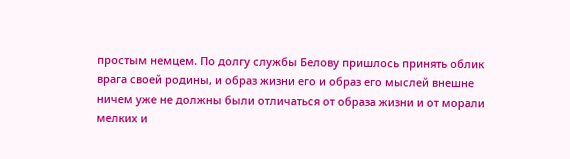простым немцем. По долгу службы Белову пришлось принять облик врага своей родины, и образ жизни его и образ его мыслей внешне ничем уже не должны были отличаться от образа жизни и от морали мелких и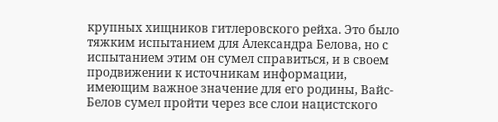крупных хищников гитлеровского рейха. Это было тяжким испытанием для Александра Белова, но с испытанием этим он сумел справиться, и в своем продвижении к источникам информации, имеющим важное значение для его родины, Вайс-Белов сумел пройти через все слои нацистского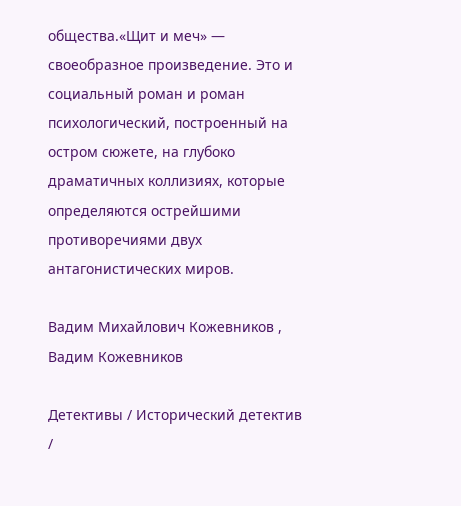общества.«Щит и меч» — своеобразное произведение. Это и социальный роман и роман психологический, построенный на остром сюжете, на глубоко драматичных коллизиях, которые определяются острейшими противоречиями двух антагонистических миров.

Вадим Михайлович Кожевников , Вадим Кожевников

Детективы / Исторический детектив /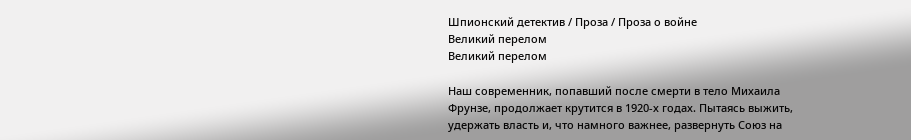Шпионский детектив / Проза / Проза о войне
Великий перелом
Великий перелом

Наш современник, попавший после смерти в тело Михаила Фрунзе, продолжает крутится в 1920-х годах. Пытаясь выжить, удержать власть и, что намного важнее, развернуть Союз на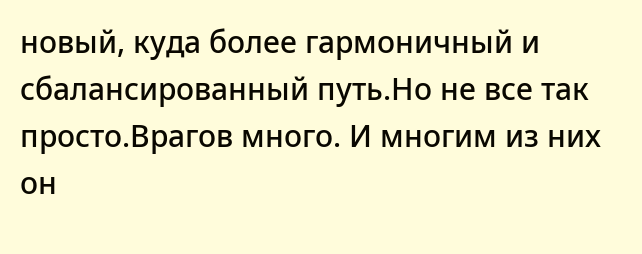новый, куда более гармоничный и сбалансированный путь.Но не все так просто.Врагов много. И многим из них он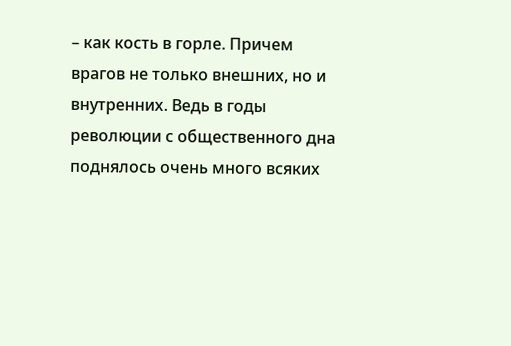– как кость в горле. Причем врагов не только внешних, но и внутренних. Ведь в годы революции с общественного дна поднялось очень много всяких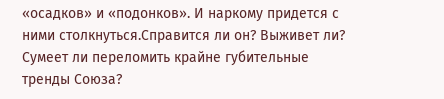«осадков» и «подонков». И наркому придется с ними столкнуться.Справится ли он? Выживет ли? Сумеет ли переломить крайне губительные тренды Союза?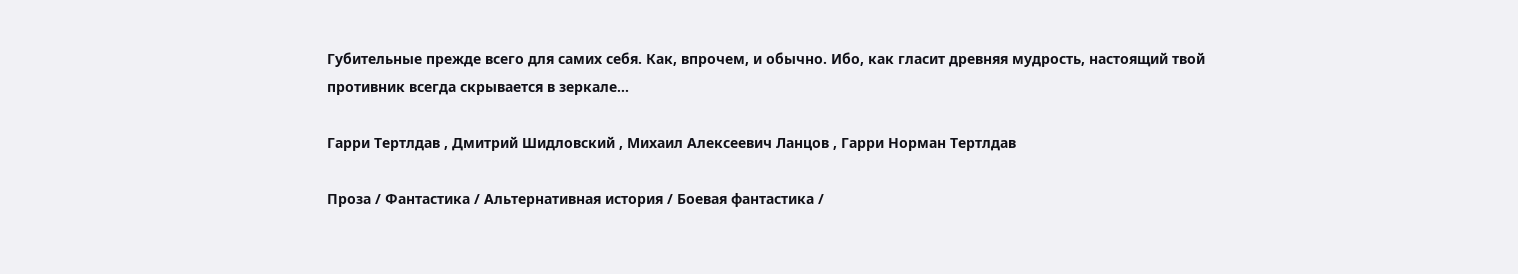Губительные прежде всего для самих себя. Как, впрочем, и обычно. Ибо, как гласит древняя мудрость, настоящий твой противник всегда скрывается в зеркале…

Гарри Тертлдав , Дмитрий Шидловский , Михаил Алексеевич Ланцов , Гарри Норман Тертлдав

Проза / Фантастика / Альтернативная история / Боевая фантастика /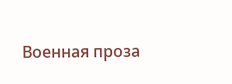Военная проза